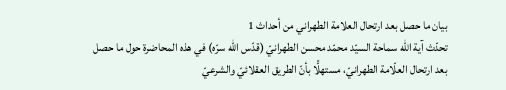بيان ما حصل بعد ارتحال العلامة الطهراني من أحداث 1
تحدّث آية الله سماحة السيّد محمّد محسن الطهرانيّ (قدّس الله سرّه) في هذه المحاضرة حول ما حصل بعد ارتحال العلّامة الطهرانيّ، مستهلًّا بأنّ الطريق العقلائيّ والشرعيّ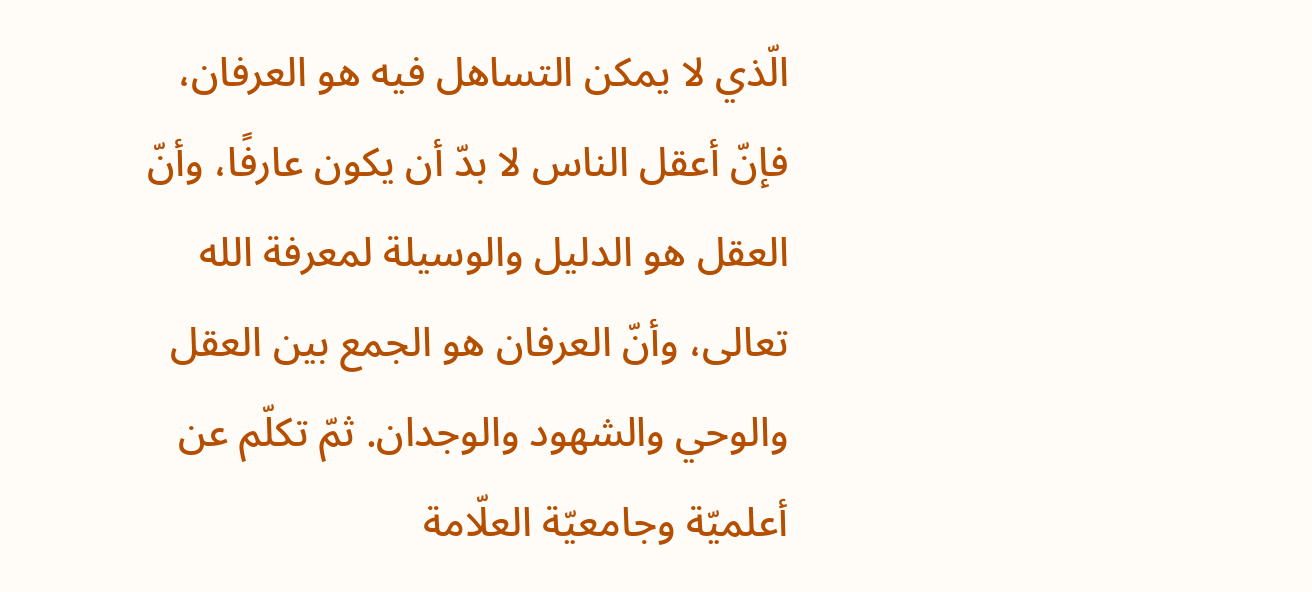الّذي لا يمكن التساهل فيه هو العرفان، فإنّ أعقل الناس لا بدّ أن يكون عارفًا، وأنّ العقل هو الدليل والوسيلة لمعرفة الله تعالى، وأنّ العرفان هو الجمع بين العقل والوحي والشهود والوجدان. ثمّ تكلّم عن أعلميّة وجامعيّة العلّامة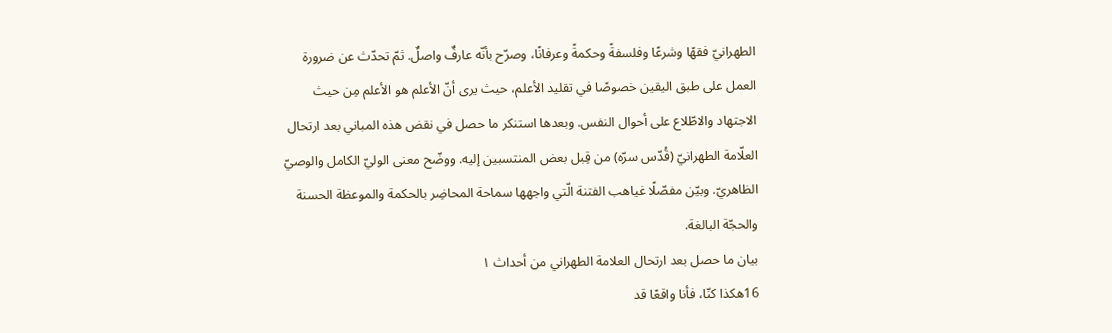الطهرانيّ فقهًا وشرعًا وفلسفةً وحكمةً وعرفانًا، وصرّح بأنّه عارفٌ واصلٌ. ثمّ تحدّث عن ضرورة العمل على طبق اليقين خصوصًا في تقليد الأعلم، حيث يرى أنّ الأعلم هو الأعلم مِن حيث الاجتهاد والاطّلاع على أحوال النفس. وبعدها استنكر ما حصل في نقض هذه المباني بعد ارتحال العلّامة الطهرانيّ (قُدّس سرّه) من قِبل بعض المنتسبين إليه. ووضّح معنى الوليّ الكامل والوصيّ الظاهريّ. وبيّن مفصّلًا غياهب الفتنة الّتي واجهها سماحة المحاضِر بالحكمة والموعظة الحسنة والحجّة البالغة.
بيان ما حصل بعد ارتحال العلامة الطهراني من أحداث ۱
16هكذا كنّا، فأنا واقعًا قد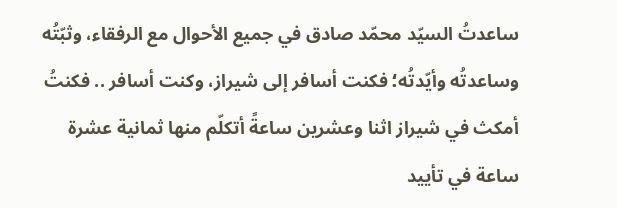ساعدتُ السيّد محمّد صادق في جميع الأحوال مع الرفقاء، وثبّتُه وساعدتُه وأيّدتُه؛ فكنت أسافر إلى شيراز، وكنت أسافر .. فكنتُ أمكث في شيراز اثنا وعشرين ساعةً أتكلّم منها ثمانية عشرة ساعة في تأييد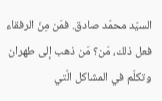السيّد محمّد صادق. فمَن مِنَ الرفقاء فعل ذلك، مَن؟ مَن ذهب إلى طهران وتكلّم في المشاكل الّتي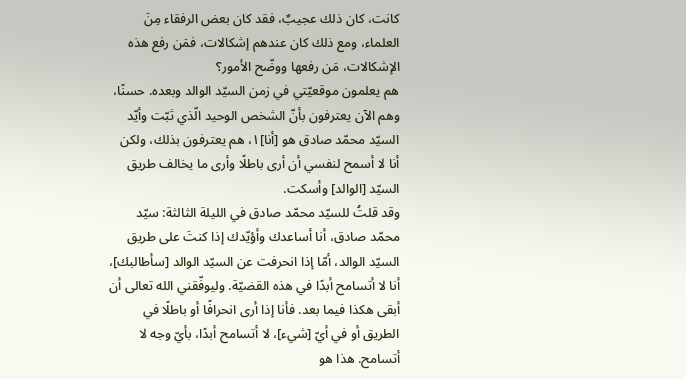كانت، كان ذلك عجيبٌ، فقد كان بعض الرفقاء مِنَ العلماء، ومع ذلك كان عندهم إشكالات، فمَن رفع هذه الإشكالات، مَن رفعها ووضّح الأمور؟
هم يعلمون موقعيّتي في زمن السيّد الوالد وبعده. حسنًا، وهم الآن يعترفون بأنّ الشخص الوحيد الّذي ثبّت وأيّد السيّد محمّد صادق هو [أنا]۱، هم يعترفون بذلك، ولكن أنا لا أسمح لنفسي أن أرى باطلًا وأرى ما يخالف طريق السيّد [الوالد] وأسكت.
وقد قلتُ للسيّد محمّد صادق في الليلة الثالثة: سيّد محمّد صادق، أنا أساعدك وأؤيّدك إذا كنتَ على طريق السيّد الوالد، أمّا إذا انحرفت عن السيّد الوالد [سأطالبك]، أنا لا أتسامح أبدًا في هذه القضيّة. وليوفّقني الله تعالى أن أبقى هكذا فيما بعد. فأنا إذا أرى انحرافًا أو باطلًا في الطريق أو في أيّ [شيء]، لا أتسامح أبدًا، بأيّ وجه لا أتسامح. هذا هو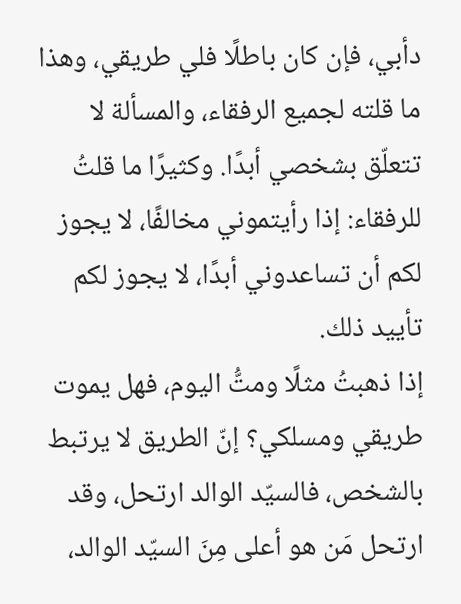دأبي، فإن كان باطلًا فلي طريقي، وهذا ما قلته لجميع الرفقاء، والمسألة لا تتعلّق بشخصي أبدًا. وكثيرًا ما قلتُ للرفقاء: إذا رأيتموني مخالفًا، لا يجوز لكم أن تساعدوني أبدًا، لا يجوز لكم تأييد ذلك.
إذا ذهبتُ مثلًا ومتُّ اليوم، فهل يموت طريقي ومسلكي؟ إنّ الطريق لا يرتبط بالشخص، فالسيّد الوالد ارتحل، وقد ارتحل مَن هو أعلى مِنَ السيّد الوالد،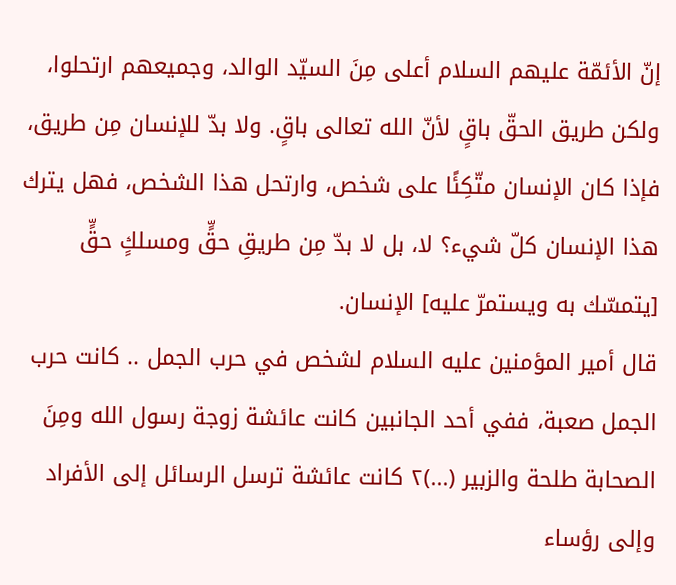إنّ الأئمّة عليهم السلام أعلى مِنَ السيّد الوالد، وجميعهم ارتحلوا، ولكن طريق الحقّ باقٍ لأنّ الله تعالى باقٍ. ولا بدّ للإنسان مِن طريق، فإذا كان الإنسان متّكِئًا على شخص، وارتحل هذا الشخص، فهل يترك هذا الإنسان كلّ شيء؟ لا، بل لا بدّ مِن طريقِ حقٍّ ومسلكٍ حقٍّ [يتمسّك به ويستمرّ عليه] الإنسان.
قال أمير المؤمنين عليه السلام لشخص في حرب الجمل .. كانت حرب الجمل صعبة، ففي أحد الجانبين كانت عائشة زوجة رسول الله ومِنَ الصحابة طلحة والزبير (...)٢ كانت عائشة ترسل الرسائل إلى الأفراد وإلى رؤساء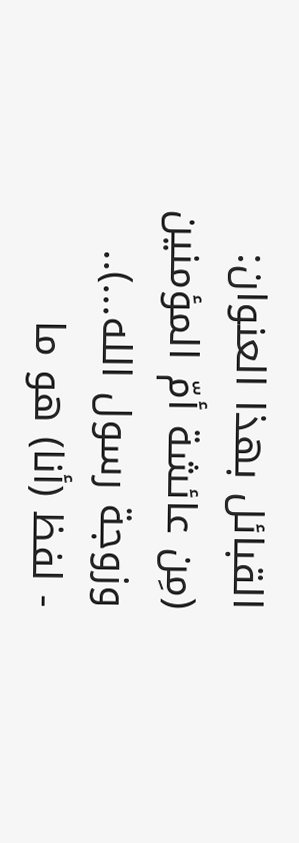القبائل بهذا العنوان: (مِن عائشة أمّ المؤمنين وزوجة رسول الله...)..
- لفظ (أنا) هو ما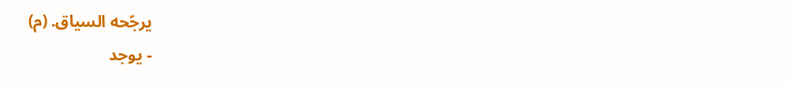يرجّحه السياق. (م)
- يوجد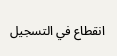انقطاع في التسجيل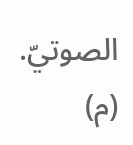الصوتيّ. (م)